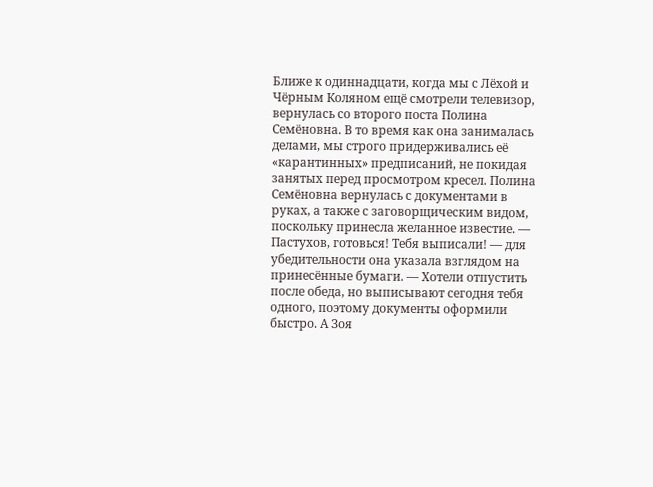Ближе к одиннадцати, когда мы с Лёхой и Чёрным Коляном ещё смотрели телевизор, вернулась со второго поста Полина Семёновна. В то время как она занималась делами, мы строго придерживались её «карантинных» предписаний, не покидая занятых перед просмотром кресел. Полина Семёновна вернулась с документами в руках, а также с заговорщическим видом, поскольку принесла желанное известие. — Пастухов, готовься! Тебя выписали! — для убедительности она указала взглядом на принесённые бумаги. — Хотели отпустить после обеда, но выписывают сегодня тебя одного, поэтому документы оформили быстро. А Зоя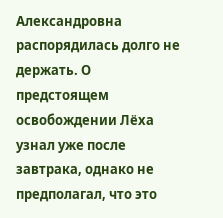Александровна распорядилась долго не держать. О предстоящем освобождении Лёха узнал уже после завтрака, однако не предполагал, что это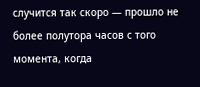случится так скоро — прошло не более полутора часов с того момента, когда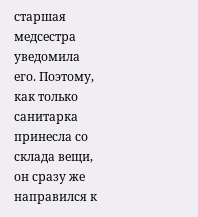старшая медсестра уведомила его. Поэтому, как только санитарка принесла со склада вещи, он сразу же направился к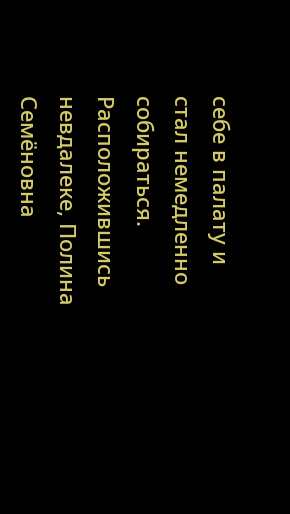себе в палату и стал немедленно собираться. Расположившись невдалеке, Полина Семёновна